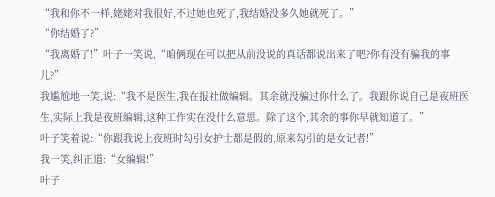“我和你不一样,姥姥对我很好,不过她也死了,我结婚没多久她就死了。”
“你结婚了?”
“我离婚了!”叶子一笑说,“咱俩现在可以把从前没说的真话都说出来了吧?你有没有骗我的事儿?”
我尴尬地一笑,说:“我不是医生,我在报社做编辑。其余就没骗过你什么了。我跟你说自己是夜班医生,实际上我是夜班编辑,这种工作实在没什么意思。除了这个,其余的事你早就知道了。”
叶子笑着说:“你跟我说上夜班时勾引女护士都是假的,原来勾引的是女记者!”
我一笑,纠正道:“女编辑!”
叶子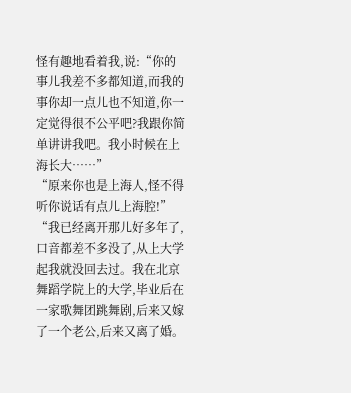怪有趣地看着我,说:“你的事儿我差不多都知道,而我的事你却一点儿也不知道,你一定觉得很不公平吧?我跟你简单讲讲我吧。我小时候在上海长大……”
“原来你也是上海人,怪不得听你说话有点儿上海腔!”
“我已经离开那儿好多年了,口音都差不多没了,从上大学起我就没回去过。我在北京舞蹈学院上的大学,毕业后在一家歌舞团跳舞剧,后来又嫁了一个老公,后来又离了婚。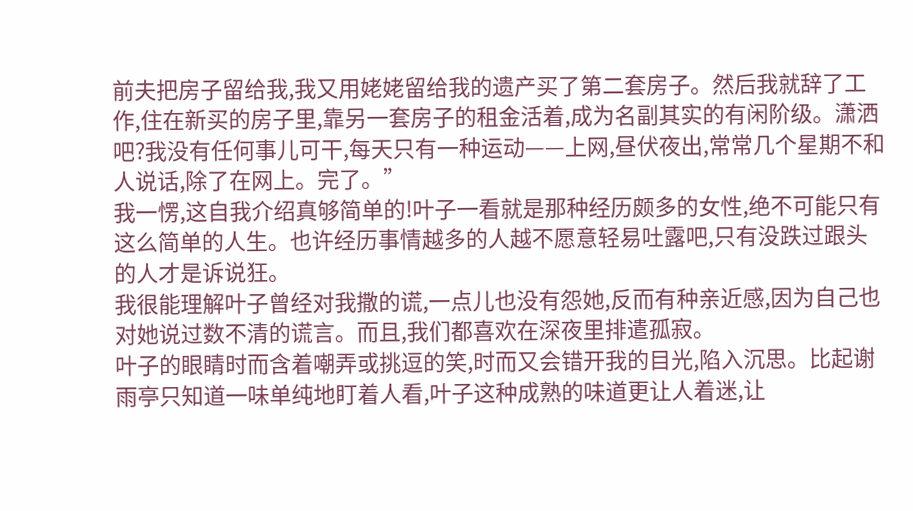前夫把房子留给我,我又用姥姥留给我的遗产买了第二套房子。然后我就辞了工作,住在新买的房子里,靠另一套房子的租金活着,成为名副其实的有闲阶级。潇洒吧?我没有任何事儿可干,每天只有一种运动——上网,昼伏夜出,常常几个星期不和人说话,除了在网上。完了。”
我一愣,这自我介绍真够简单的!叶子一看就是那种经历颇多的女性,绝不可能只有这么简单的人生。也许经历事情越多的人越不愿意轻易吐露吧,只有没跌过跟头的人才是诉说狂。
我很能理解叶子曾经对我撒的谎,一点儿也没有怨她,反而有种亲近感,因为自己也对她说过数不清的谎言。而且,我们都喜欢在深夜里排遣孤寂。
叶子的眼睛时而含着嘲弄或挑逗的笑,时而又会错开我的目光,陷入沉思。比起谢雨亭只知道一味单纯地盯着人看,叶子这种成熟的味道更让人着迷,让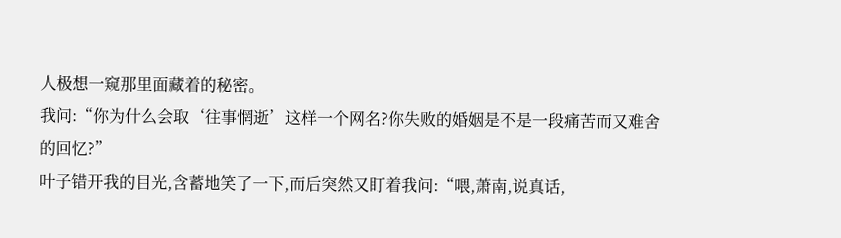人极想一窥那里面藏着的秘密。
我问:“你为什么会取‘往事惘逝’这样一个网名?你失败的婚姻是不是一段痛苦而又难舍的回忆?”
叶子错开我的目光,含蓄地笑了一下,而后突然又盯着我问:“喂,萧南,说真话,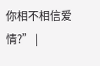你相不相信爱情?” |